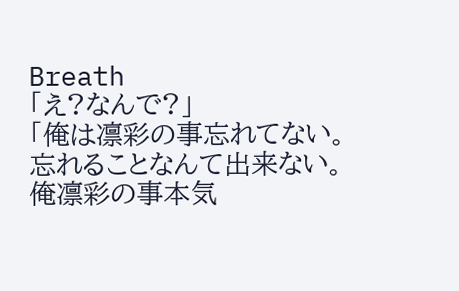Breath
「え?なんで?」
「俺は凛彩の事忘れてない。忘れることなんて出来ない。俺凛彩の事本気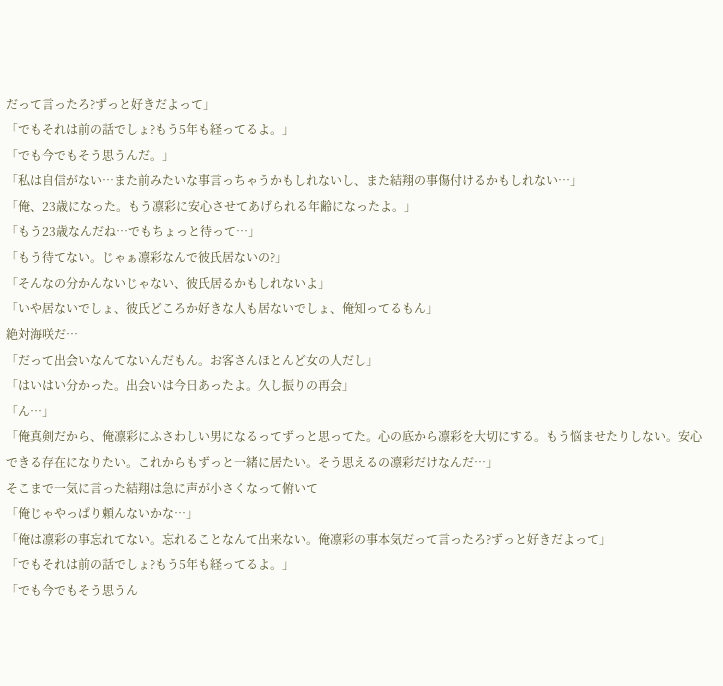だって言ったろ?ずっと好きだよって」
「でもそれは前の話でしょ?もう5年も経ってるよ。」
「でも今でもそう思うんだ。」
「私は自信がない…また前みたいな事言っちゃうかもしれないし、また結翔の事傷付けるかもしれない…」
「俺、23歳になった。もう凛彩に安心させてあげられる年齢になったよ。」
「もう23歳なんだね…でもちょっと待って…」
「もう待てない。じゃぁ凛彩なんで彼氏居ないの?」
「そんなの分かんないじゃない、彼氏居るかもしれないよ」
「いや居ないでしょ、彼氏どころか好きな人も居ないでしょ、俺知ってるもん」
絶対海咲だ…
「だって出会いなんてないんだもん。お客さんほとんど女の人だし」
「はいはい分かった。出会いは今日あったよ。久し振りの再会」
「ん…」
「俺真剣だから、俺凛彩にふさわしい男になるってずっと思ってた。心の底から凛彩を大切にする。もう悩ませたりしない。安心できる存在になりたい。これからもずっと一緒に居たい。そう思えるの凛彩だけなんだ…」
そこまで一気に言った結翔は急に声が小さくなって俯いて
「俺じゃやっぱり頼んないかな…」
「俺は凛彩の事忘れてない。忘れることなんて出来ない。俺凛彩の事本気だって言ったろ?ずっと好きだよって」
「でもそれは前の話でしょ?もう5年も経ってるよ。」
「でも今でもそう思うん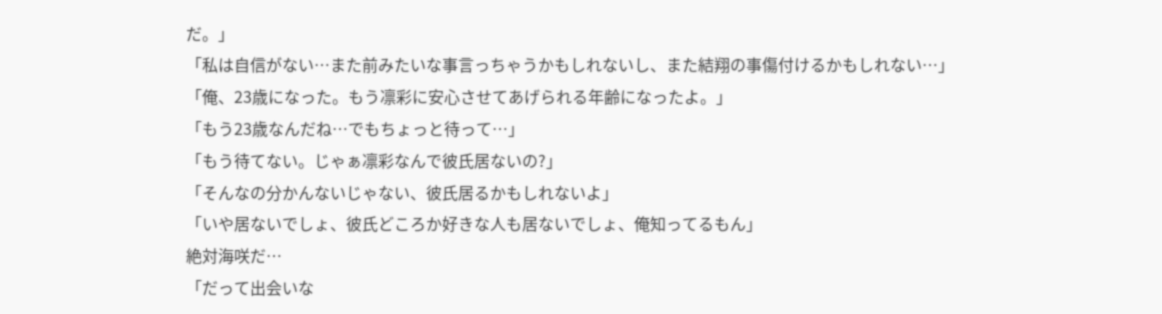だ。」
「私は自信がない…また前みたいな事言っちゃうかもしれないし、また結翔の事傷付けるかもしれない…」
「俺、23歳になった。もう凛彩に安心させてあげられる年齢になったよ。」
「もう23歳なんだね…でもちょっと待って…」
「もう待てない。じゃぁ凛彩なんで彼氏居ないの?」
「そんなの分かんないじゃない、彼氏居るかもしれないよ」
「いや居ないでしょ、彼氏どころか好きな人も居ないでしょ、俺知ってるもん」
絶対海咲だ…
「だって出会いな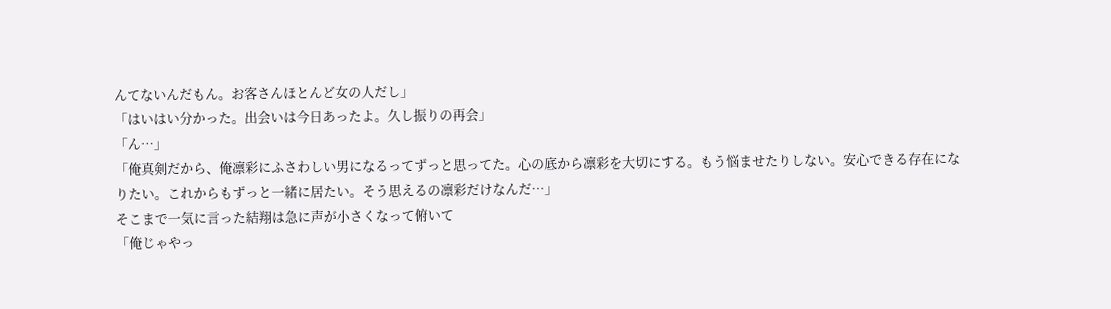んてないんだもん。お客さんほとんど女の人だし」
「はいはい分かった。出会いは今日あったよ。久し振りの再会」
「ん…」
「俺真剣だから、俺凛彩にふさわしい男になるってずっと思ってた。心の底から凛彩を大切にする。もう悩ませたりしない。安心できる存在になりたい。これからもずっと一緒に居たい。そう思えるの凛彩だけなんだ…」
そこまで一気に言った結翔は急に声が小さくなって俯いて
「俺じゃやっ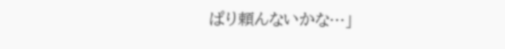ぱり頼んないかな…」